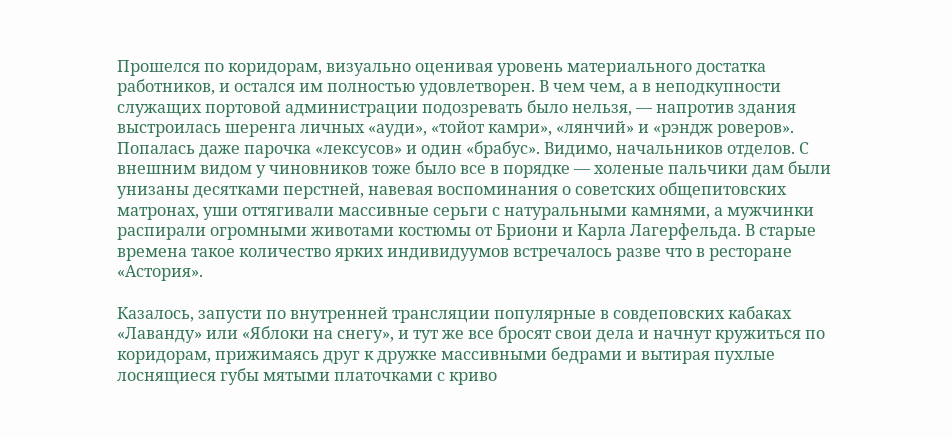Прошелся по коридорам, визуально оценивая уровень материального достатка работников, и остался им полностью удовлетворен. В чем чем, а в неподкупности служащих портовой администрации подозревать было нельзя, — напротив здания выстроилась шеренга личных «ауди», «тойот камри», «лянчий» и «рэндж роверов». Попалась даже парочка «лексусов» и один «брабус». Видимо, начальников отделов. С внешним видом у чиновников тоже было все в порядке — холеные пальчики дам были унизаны десятками перстней, навевая воспоминания о советских общепитовских матронах, уши оттягивали массивные серьги с натуральными камнями, а мужчинки распирали огромными животами костюмы от Бриони и Карла Лагерфельда. В старые времена такое количество ярких индивидуумов встречалось разве что в ресторане «Астория».

Казалось, запусти по внутренней трансляции популярные в совдеповских кабаках «Лаванду» или «Яблоки на снегу», и тут же все бросят свои дела и начнут кружиться по коридорам, прижимаясь друг к дружке массивными бедрами и вытирая пухлые лоснящиеся губы мятыми платочками с криво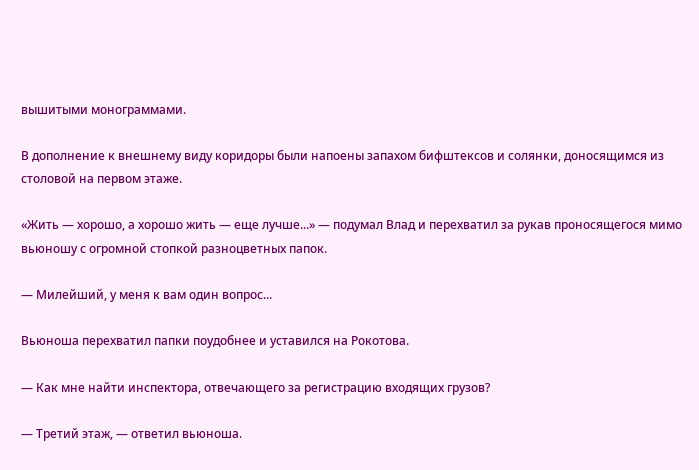вышитыми монограммами.

В дополнение к внешнему виду коридоры были напоены запахом бифштексов и солянки, доносящимся из столовой на первом этаже.

«Жить — хорошо, а хорошо жить — еще лучше...» — подумал Влад и перехватил за рукав проносящегося мимо вьюношу с огромной стопкой разноцветных папок.

— Милейший, у меня к вам один вопрос...

Вьюноша перехватил папки поудобнее и уставился на Рокотова.

— Как мне найти инспектора, отвечающего за регистрацию входящих грузов?

— Третий этаж, — ответил вьюноша.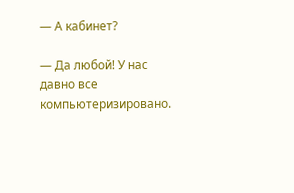— А кабинет?

— Да любой! У нас давно все компьютеризировано.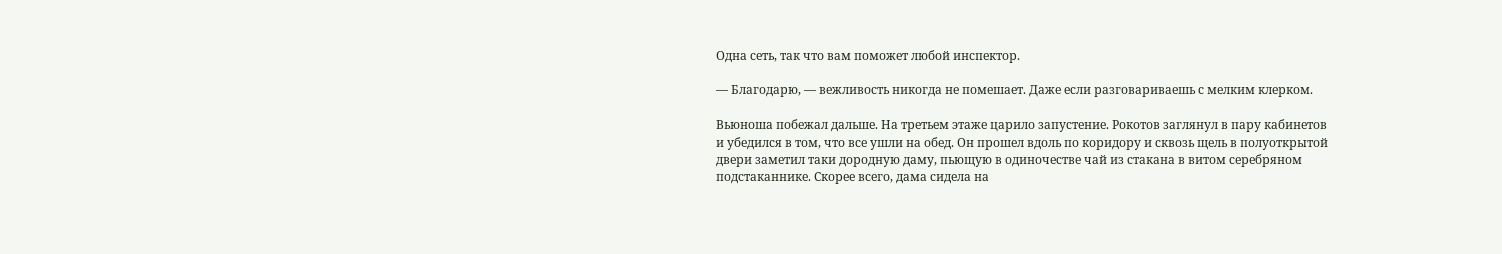Одна сеть, так что вам поможет любой инспектор.

— Благодарю, — вежливость никогда не помешает. Даже если разговариваешь с мелким клерком.

Вьюноша побежал дальше. На третьем этаже царило запустение. Рокотов заглянул в пару кабинетов и убедился в том, что все ушли на обед. Он прошел вдоль по коридору и сквозь щель в полуоткрытой двери заметил таки дородную даму, пьющую в одиночестве чай из стакана в витом серебряном подстаканнике. Скорее всего, дама сидела на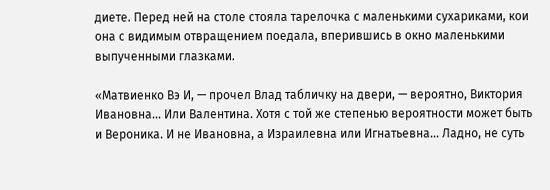диете. Перед ней на столе стояла тарелочка с маленькими сухариками, кои она с видимым отвращением поедала, вперившись в окно маленькими выпученными глазками.

«Матвиенко Вэ И, — прочел Влад табличку на двери, — вероятно, Виктория Ивановна... Или Валентина. Хотя с той же степенью вероятности может быть и Вероника. И не Ивановна, а Израилевна или Игнатьевна... Ладно, не суть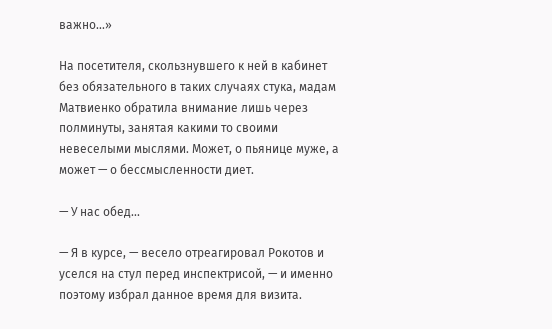важно...»

На посетителя, скользнувшего к ней в кабинет без обязательного в таких случаях стука, мадам Матвиенко обратила внимание лишь через полминуты, занятая какими то своими невеселыми мыслями. Может, о пьянице муже, а может — о бессмысленности диет.

— У нас обед...

— Я в курсе, — весело отреагировал Рокотов и уселся на стул перед инспектрисой, — и именно поэтому избрал данное время для визита.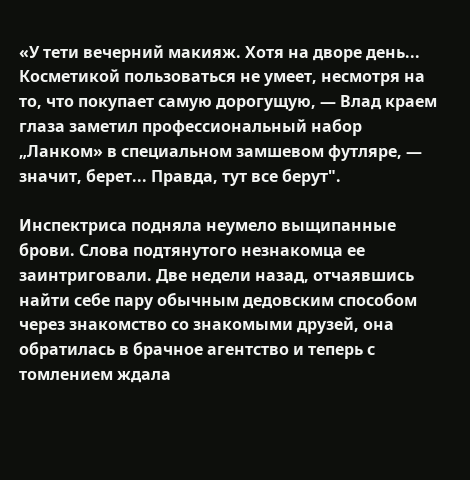«У тети вечерний макияж. Хотя на дворе день... Косметикой пользоваться не умеет, несмотря на то, что покупает самую дорогущую, — Влад краем глаза заметил профессиональный набор „Ланком» в специальном замшевом футляре, — значит, берет... Правда, тут все берут".

Инспектриса подняла неумело выщипанные брови. Слова подтянутого незнакомца ее заинтриговали. Две недели назад, отчаявшись найти себе пару обычным дедовским способом через знакомство со знакомыми друзей, она обратилась в брачное агентство и теперь с томлением ждала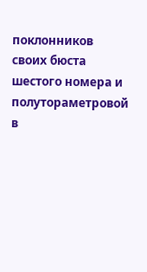поклонников своих бюста шестого номера и полутораметровой в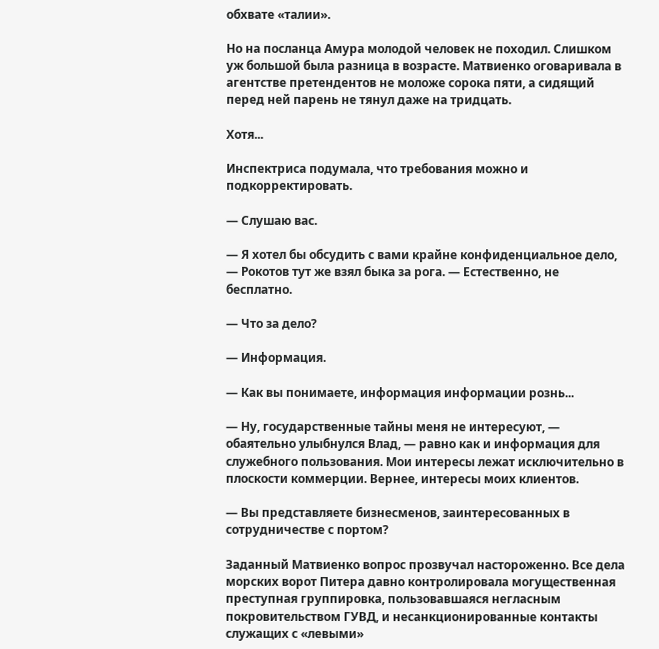обхвате «талии».

Но на посланца Амура молодой человек не походил. Слишком уж большой была разница в возрасте. Матвиенко оговаривала в агентстве претендентов не моложе сорока пяти, а сидящий перед ней парень не тянул даже на тридцать.

Хотя...

Инспектриса подумала, что требования можно и подкорректировать.

— Слушаю вас.

— Я хотел бы обсудить с вами крайне конфиденциальное дело, — Рокотов тут же взял быка за рога. — Естественно, не бесплатно.

— Что за дело?

— Информация.

— Как вы понимаете, информация информации рознь...

— Ну, государственные тайны меня не интересуют, — обаятельно улыбнулся Влад, — равно как и информация для служебного пользования. Мои интересы лежат исключительно в плоскости коммерции. Вернее, интересы моих клиентов.

— Вы представляете бизнесменов, заинтересованных в сотрудничестве с портом?

Заданный Матвиенко вопрос прозвучал настороженно. Все дела морских ворот Питера давно контролировала могущественная преступная группировка, пользовавшаяся негласным покровительством ГУВД, и несанкционированные контакты служащих с «левыми»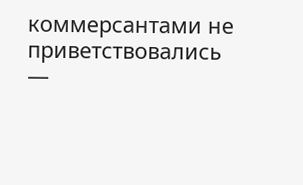коммерсантами не приветствовались —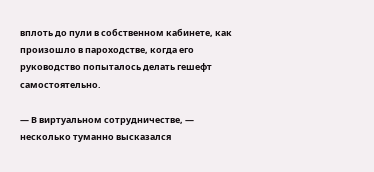вплоть до пули в собственном кабинете, как произошло в пароходстве, когда его руководство попыталось делать гешефт самостоятельно.

— В виртуальном сотрудничестве, — несколько туманно высказался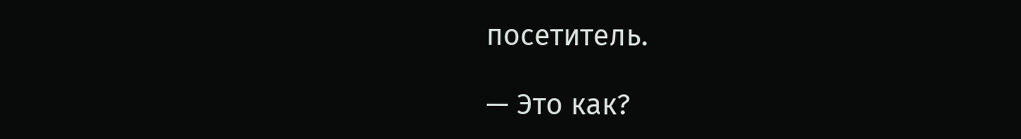посетитель.

— Это как?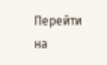Перейти на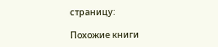страницу:

Похожие книги